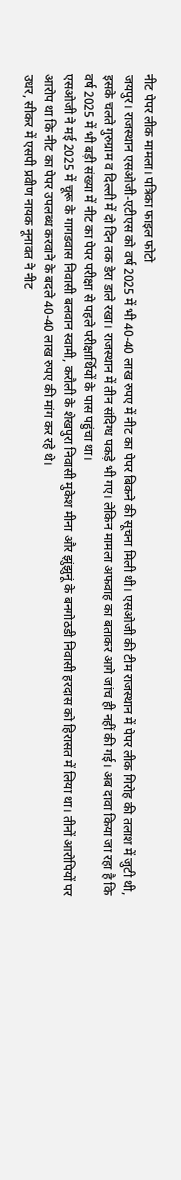नीट पेपर लीक मामला। पत्रिका फाइल फोटो
जयपुर। राजस्थान एसओजी-एटीएस को वर्ष 2025 में भी 40-40 लाख रुपए में नीट का पेपर बिकने की सूचना मिली थी। एसओजी की टीम राजस्थान में पेपर लीक गिरोह की तलाश में जुटी थी, इसके चलते गुरुग्राम व दिल्ली में दो दिन तक डेरा डाले रखा। राजस्थान में तीन संदिग्ध पकड़े भी गए। लेकिन मामला अफवाह का बताकर आगे जांच ही नहीं की गई। अब दावा किया जा रहा है कि वर्ष 2025 में भी बड़ी संख्या में नीट का पेपर परीक्षा से पहले परीक्षार्थियों के पास पहुंचा था।
एसओजी ने मई 2025 में चूरू के गागडवास निवासी बलवान स्वामी, करौली के शेखपुरा निवासी मुकेश मीना और झुंझुनूं के बनगोठडी निवासी हरदास को हिरासत में लिया था। तीनों आरोपियों पर आरोप था कि नीट का पेपर उपलब्ध करवाने के बदले 40-40 लाख रुपए की मांग कर रहे थे।
उधर, सीकर में एसपी प्रवीण नायक नूनावत ने नीट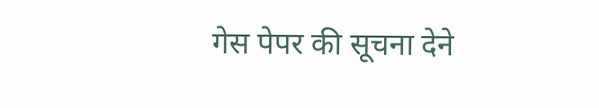गेस पेपर की सूचना देने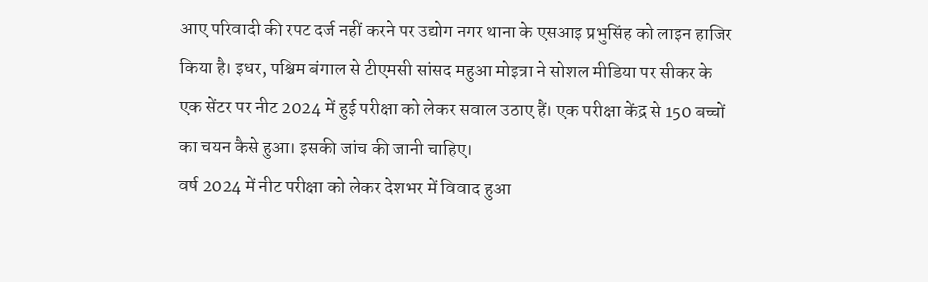आए परिवादी की रपट दर्ज नहीं करने पर उद्योग नगर थाना के एसआइ प्रभुसिंह को लाइन हाजिर किया है। इधर, पश्चिम बंगाल से टीएमसी सांसद महुआ मोइत्रा ने सोशल मीडिया पर सीकर के एक सेंटर पर नीट 2024 में हुई परीक्षा को लेकर सवाल उठाए हैं। एक परीक्षा केंद्र से 150 बच्चों का चयन कैसे हुआ। इसकी जांच की जानी चाहिए।
वर्ष 2024 में नीट परीक्षा को लेकर देशभर में विवाद हुआ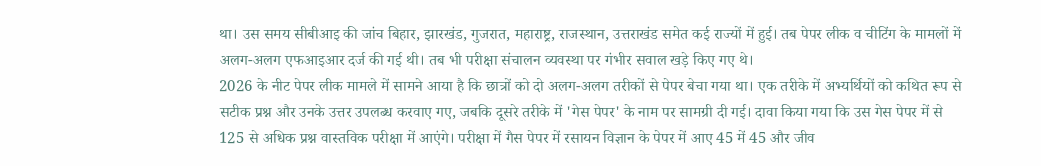था। उस समय सीबीआइ की जांच बिहार, झारखंड, गुजरात, महाराष्ट्र, राजस्थान, उत्तराखंड समेत कई राज्यों में हुई। तब पेपर लीक व चीटिंग के मामलों में अलग-अलग एफआइआर दर्ज की गई थी। तब भी परीक्षा संचालन व्यवस्था पर गंभीर सवाल खड़े किए गए थे।
2026 के नीट पेपर लीक मामले में सामने आया है कि छात्रों को दो अलग-अलग तरीकों से पेपर बेचा गया था। एक तरीके में अभ्यर्थियों को कथित रूप से सटीक प्रश्न और उनके उत्तर उपलब्ध करवाए गए, जबकि दूसरे तरीके में 'गेस पेपर' के नाम पर सामग्री दी गई। दावा किया गया कि उस गेस पेपर में से 125 से अधिक प्रश्न वास्तविक परीक्षा में आएंगे। परीक्षा में गैस पेपर में रसायन विज्ञान के पेपर में आए 45 में 45 और जीव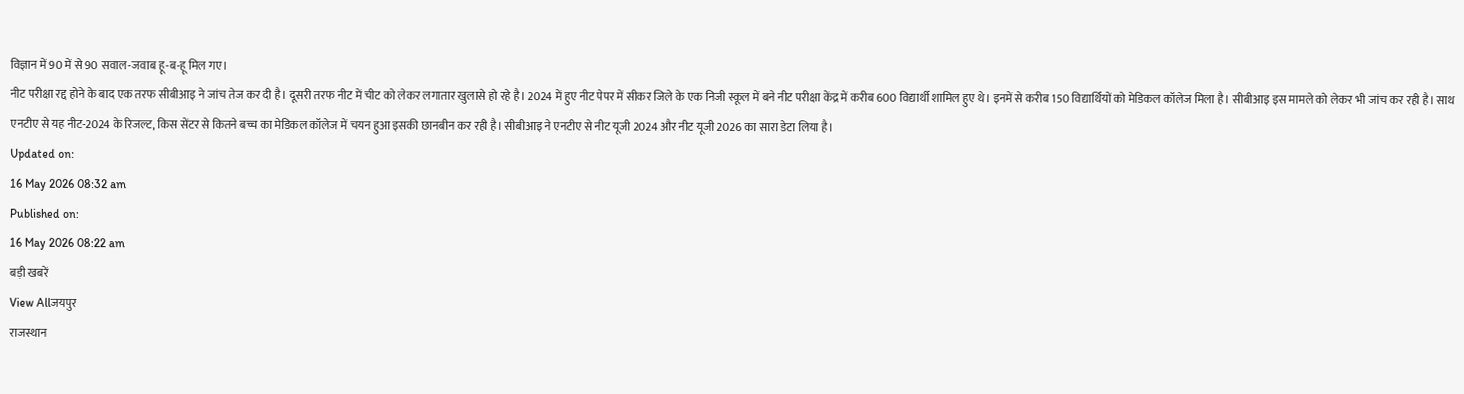विज्ञान में 90 में से 90 सवाल-जवाब हू-ब-हू मिल गए।
नीट परीक्षा रद्द होने के बाद एक तरफ सीबीआइ ने जांच तेज कर दी है। दूसरी तरफ नीट में चीट को लेकर लगातार खुलासे हो रहे है। 2024 में हुए नीट पेपर में सीकर जिले के एक निजी स्कूल में बने नीट परीक्षा केंद्र में करीब 600 विद्यार्थी शामिल हुए थे। इनमें से करीब 150 विद्यार्थियों को मेडिकल कॉलेज मिला है। सीबीआइ इस मामले को लेकर भी जांच कर रही है। साथ एनटीए से यह नीट-2024 के रिजल्ट, किस सेंटर से कितने बच्च का मेडिकल कॉलेज में चयन हुआ इसकी छानबीन कर रही है। सीबीआइ ने एनटीए से नीट यूजी 2024 और नीट यूजी 2026 का सारा डेटा लिया है।
Updated on:
16 May 2026 08:32 am
Published on:
16 May 2026 08:22 am
बड़ी खबरें
View Allजयपुर
राजस्थान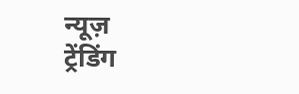न्यूज़
ट्रेंडिंग